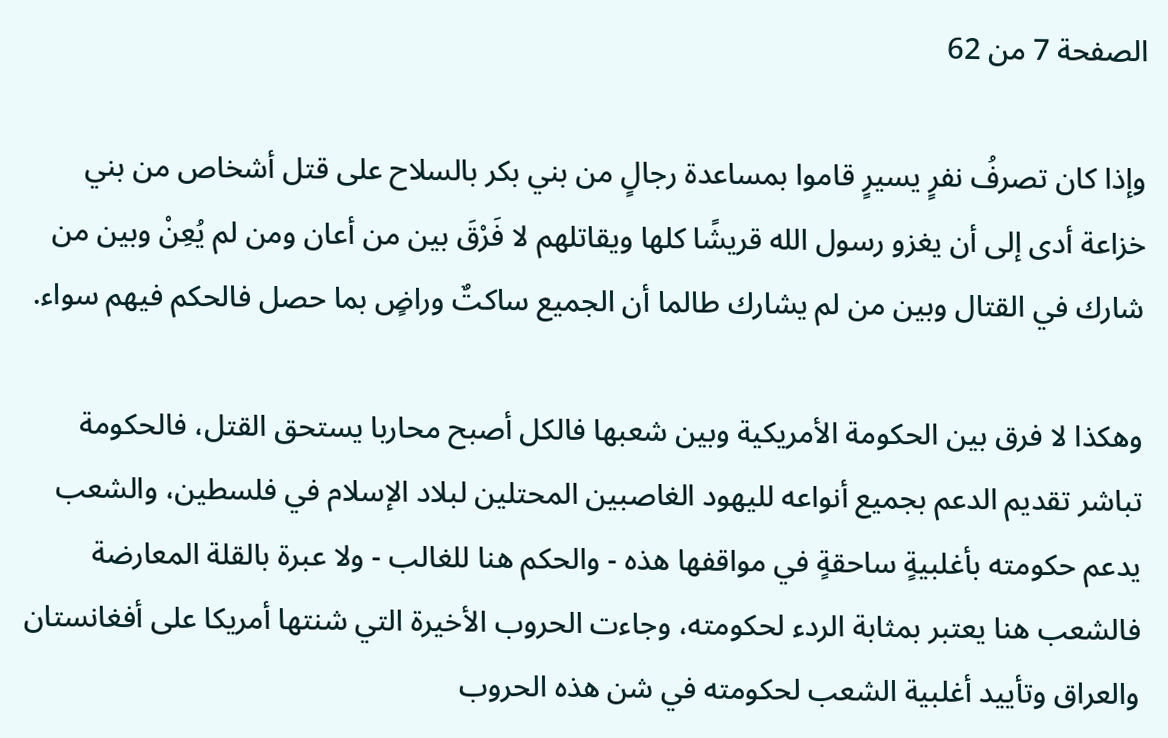الصفحة 7 من 62

وإذا كان تصرفُ نفرٍ يسيرٍ قاموا بمساعدة رجالٍ من بني بكر بالسلاح على قتل أشخاص من بني خزاعة أدى إلى أن يغزو رسول الله قريشًا كلها ويقاتلهم لا فَرْقَ بين من أعان ومن لم يُعِنْ وبين من شارك في القتال وبين من لم يشارك طالما أن الجميع ساكتٌ وراضٍ بما حصل فالحكم فيهم سواء.

وهكذا لا فرق بين الحكومة الأمريكية وبين شعبها فالكل أصبح محاربا يستحق القتل، فالحكومة تباشر تقديم الدعم بجميع أنواعه لليهود الغاصبين المحتلين لبلاد الإسلام في فلسطين، والشعب يدعم حكومته بأغلبيةٍ ساحقةٍ في مواقفها هذه - والحكم هنا للغالب - ولا عبرة بالقلة المعارضة فالشعب هنا يعتبر بمثابة الردء لحكومته، وجاءت الحروب الأخيرة التي شنتها أمريكا على أفغانستان والعراق وتأييد أغلبية الشعب لحكومته في شن هذه الحروب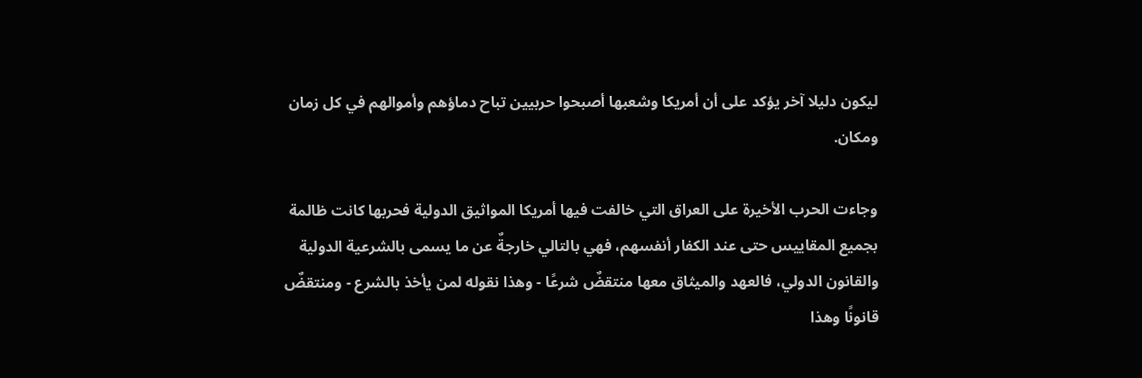ليكون دليلا آخر يؤكد على أن أمريكا وشعبها أصبحوا حربيين تباح دماؤهم وأموالهم في كل زمان ومكان.

وجاءت الحرب الأخيرة على العراق التي خالفت فيها أمريكا المواثيق الدولية فحربها كانت ظالمة بجميع المقاييس حتى عند الكفار أنفسهم، فهي بالتالي خارجةٌ عن ما يسمى بالشرعية الدولية والقانون الدولي، فالعهد والميثاق معها منتقضٌ شرعًا - وهذا نقوله لمن يأخذ بالشرع - ومنتقضٌ قانونًا وهذا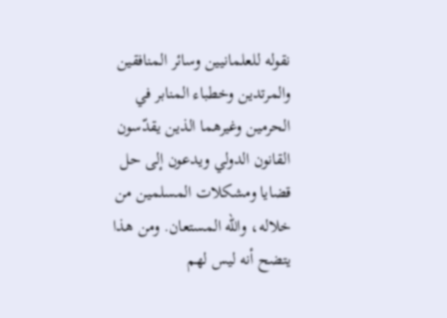نقوله للعلمانيين وسائر المنافقين والمرتدين وخطباء المنابر في الحرمين وغيرهما الذين يقدّسون القانون الدولي ويدعون إلى حل قضايا ومشكلات المسلمين من خلاله، والله المستعان. ومن هذا يتضح أنه ليس لهم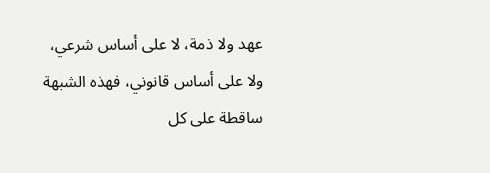عهد ولا ذمة، لا على أساس شرعي، ولا على أساس قانوني، فهذه الشبهة ساقطة على كل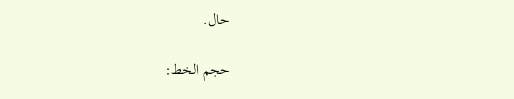حال.

حجم الخط: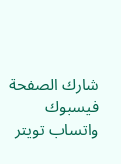شارك الصفحة
فيسبوك واتساب تويتر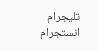تليجرام انستجرام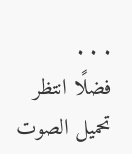. . .
فضلًا انتظر تحميل الصوت